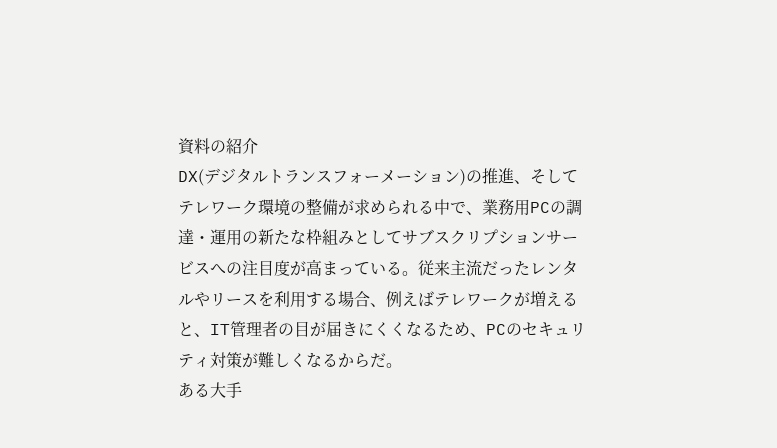資料の紹介
DX(デジタルトランスフォーメーション)の推進、そしてテレワーク環境の整備が求められる中で、業務用PCの調達・運用の新たな枠組みとしてサブスクリプションサービスへの注目度が高まっている。従来主流だったレンタルやリースを利用する場合、例えばテレワークが増えると、IT管理者の目が届きにくくなるため、PCのセキュリティ対策が難しくなるからだ。
ある大手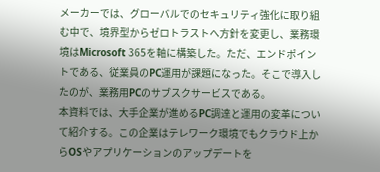メーカーでは、グローバルでのセキュリティ強化に取り組む中で、境界型からゼロトラストへ方針を変更し、業務環境はMicrosoft 365を軸に構築した。ただ、エンドポイントである、従業員のPC運用が課題になった。そこで導入したのが、業務用PCのサブスクサービスである。
本資料では、大手企業が進めるPC調達と運用の変革について紹介する。この企業はテレワーク環境でもクラウド上からOSやアプリケーションのアップデートを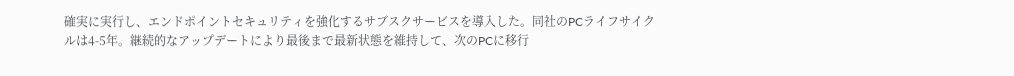確実に実行し、エンドポイントセキュリティを強化するサブスクサービスを導入した。同社のPCライフサイクルは4-5年。継続的なアップデートにより最後まで最新状態を維持して、次のPCに移行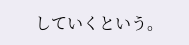していくという。